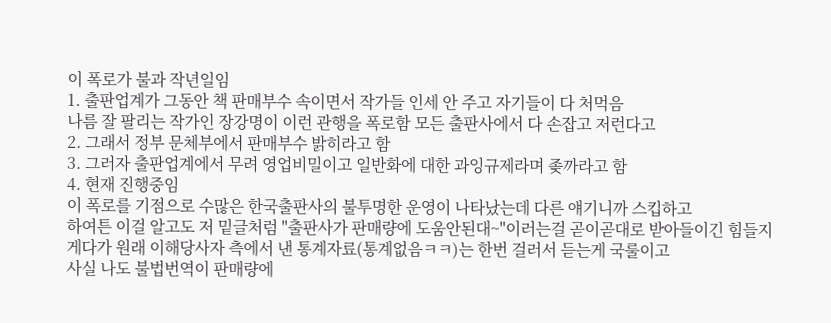이 폭로가 불과 작년일임
1. 출판업계가 그동안 책 판매부수 속이면서 작가들 인세 안 주고 자기들이 다 처먹음
나름 잘 팔리는 작가인 장강명이 이런 관행을 폭로함 모든 출판사에서 다 손잡고 저런다고
2. 그래서 정부 문체부에서 판매부수 밝히라고 함
3. 그러자 출판업계에서 무려 영업비밀이고 일반화에 대한 과잉규제라며 좆까라고 함
4. 현재 진행중임
이 폭로를 기점으로 수많은 한국출판사의 불투명한 운영이 나타났는데 다른 얘기니까 스킵하고
하여튼 이걸 알고도 저 밑글처럼 "출판사가 판매량에 도움안된대~"이러는걸 곧이곧대로 받아들이긴 힘들지
게다가 원래 이해당사자 측에서 낸 통계자료(통계없음ㅋㅋ)는 한번 걸러서 듣는게 국룰이고
사실 나도 불법번역이 판매량에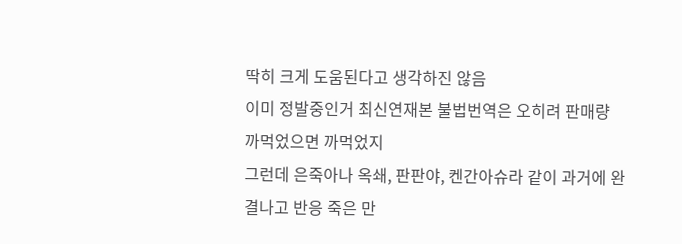딱히 크게 도움된다고 생각하진 않음
이미 정발중인거 최신연재본 불법번역은 오히려 판매량 까먹었으면 까먹었지
그런데 은죽아나 옥쇄, 판판야, 켄간아슈라 같이 과거에 완결나고 반응 죽은 만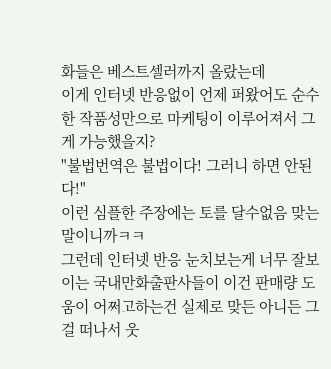화들은 베스트셀러까지 올랐는데
이게 인터넷 반응없이 언제 퍼왔어도 순수한 작품성만으로 마케팅이 이루어져서 그게 가능했을지?
"불법번역은 불법이다! 그러니 하면 안된다!"
이런 심플한 주장에는 토를 달수없음 맞는 말이니까ㅋㅋ
그런데 인터넷 반응 눈치보는게 너무 잘보이는 국내만화출판사들이 이건 판매량 도움이 어쩌고하는건 실제로 맞든 아니든 그걸 떠나서 웃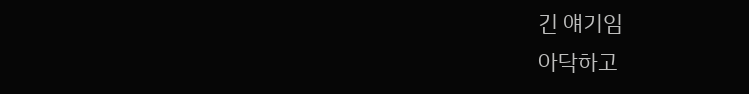긴 얘기임
아닥하고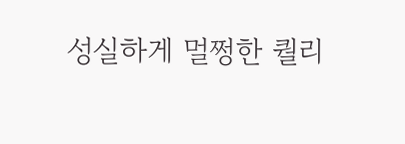성실하게 멀쩡한 퀄리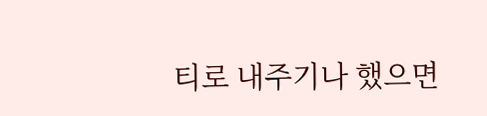티로 내주기나 했으면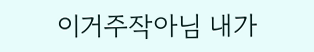이거주작아님 내가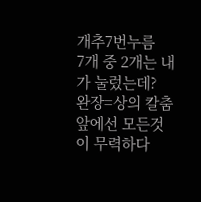개추7번누름
7개 중 2개는 내가 눌렀는데?
완장=상의 칼춤 앞에선 모든것이 무력하다